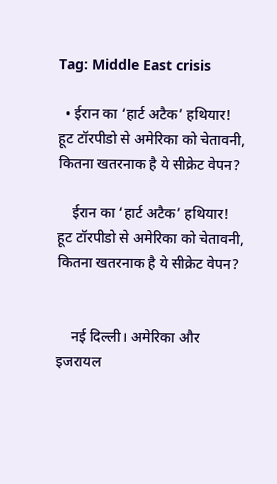Tag: Middle East crisis

  • ईरान का ‘हार्ट अटैक’ हथियार! हूट टॉरपीडो से अमेरिका को चेतावनी, कितना खतरनाक है ये सीक्रेट वेपन?

    ईरान का ‘हार्ट अटैक’ हथियार! हूट टॉरपीडो से अमेरिका को चेतावनी, कितना खतरनाक है ये सीक्रेट वेपन?


    नई दिल्ली। अमेरिका और इजरायल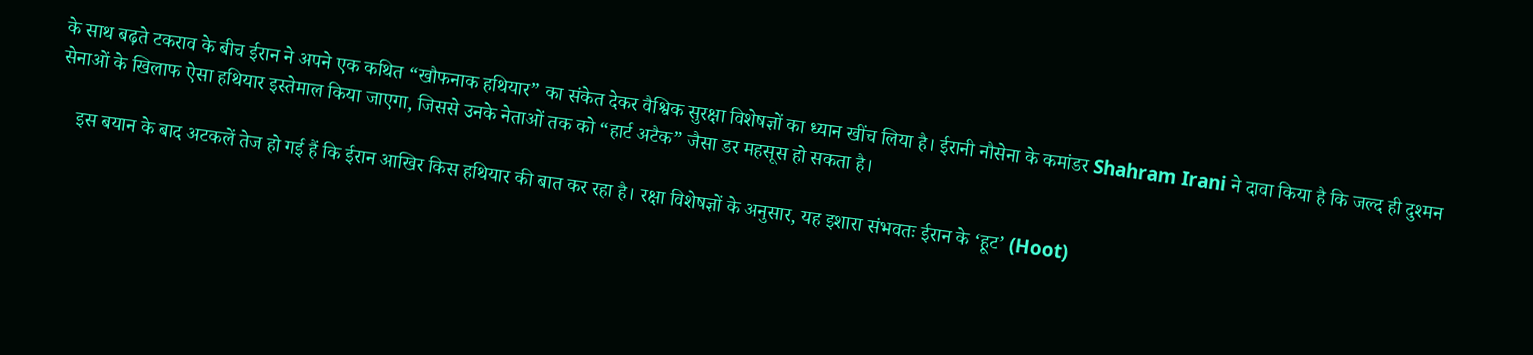के साथ बढ़ते टकराव के बीच ईरान ने अपने एक कथित “खौफनाक हथियार” का संकेत देकर वैश्विक सुरक्षा विशेषज्ञों का ध्यान खींच लिया है। ईरानी नौसेना के कमांडर Shahram Irani ने दावा किया है कि जल्द ही दुश्मन सेनाओं के खिलाफ ऐसा हथियार इस्तेमाल किया जाएगा, जिससे उनके नेताओं तक को “हार्ट अटैक” जैसा डर महसूस हो सकता है।

    इस बयान के बाद अटकलें तेज हो गई हैं कि ईरान आखिर किस हथियार की बात कर रहा है। रक्षा विशेषज्ञों के अनुसार, यह इशारा संभवतः ईरान के ‘हूट’ (Hoot)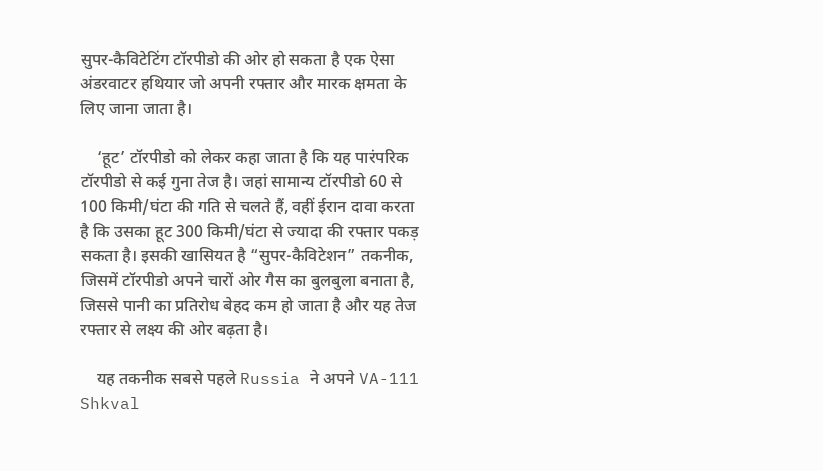सुपर-कैविटेटिंग टॉरपीडो की ओर हो सकता है एक ऐसा अंडरवाटर हथियार जो अपनी रफ्तार और मारक क्षमता के लिए जाना जाता है।

    ‘हूट’ टॉरपीडो को लेकर कहा जाता है कि यह पारंपरिक टॉरपीडो से कई गुना तेज है। जहां सामान्य टॉरपीडो 60 से 100 किमी/घंटा की गति से चलते हैं, वहीं ईरान दावा करता है कि उसका हूट 300 किमी/घंटा से ज्यादा की रफ्तार पकड़ सकता है। इसकी खासियत है “सुपर-कैविटेशन” तकनीक, जिसमें टॉरपीडो अपने चारों ओर गैस का बुलबुला बनाता है, जिससे पानी का प्रतिरोध बेहद कम हो जाता है और यह तेज रफ्तार से लक्ष्य की ओर बढ़ता है।

    यह तकनीक सबसे पहले Russia ने अपने VA-111 Shkval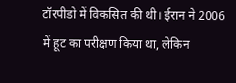टॉरपीडो में विकसित की थी। ईरान ने 2006 में हूट का परीक्षण किया था, लेकिन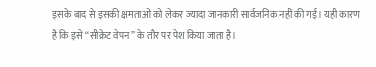इसके बाद से इसकी क्षमताओं को लेकर ज्यादा जानकारी सार्वजनिक नहीं की गई। यही कारण है कि इसे “सीक्रेट वेपन” के तौर पर पेश किया जाता है।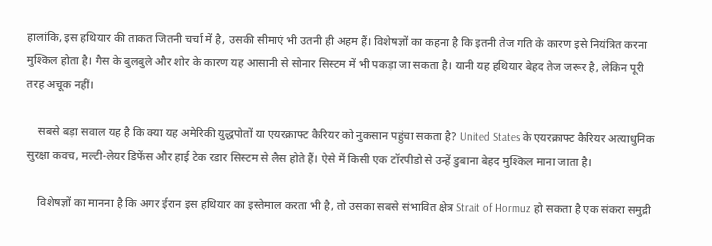हालांकि, इस हथियार की ताकत जितनी चर्चा में है, उसकी सीमाएं भी उतनी ही अहम हैं। विशेषज्ञों का कहना है कि इतनी तेज गति के कारण इसे नियंत्रित करना मुश्किल होता है। गैस के बुलबुले और शोर के कारण यह आसानी से सोनार सिस्टम में भी पकड़ा जा सकता है। यानी यह हथियार बेहद तेज जरूर है, लेकिन पूरी तरह अचूक नहीं।

    सबसे बड़ा सवाल यह है कि क्या यह अमेरिकी युद्धपोतों या एयरक्राफ्ट कैरियर को नुकसान पहुंचा सकता है? United States के एयरक्राफ्ट कैरियर अत्याधुनिक सुरक्षा कवच, मल्टी-लेयर डिफेंस और हाई टेक रडार सिस्टम से लैस होते हैं। ऐसे में किसी एक टॉरपीडो से उन्हें डुबाना बेहद मुश्किल माना जाता है।

    विशेषज्ञों का मानना है कि अगर ईरान इस हथियार का इस्तेमाल करता भी है, तो उसका सबसे संभावित क्षेत्र Strait of Hormuz हो सकता है एक संकरा समुद्री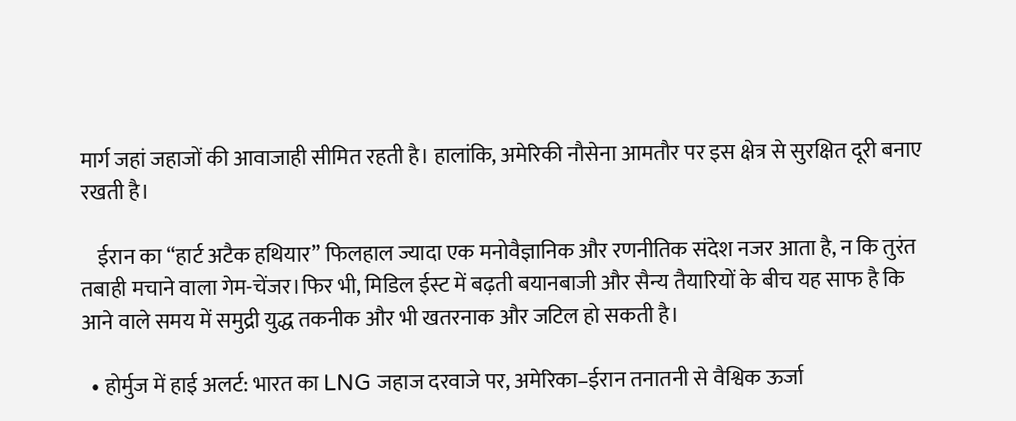मार्ग जहां जहाजों की आवाजाही सीमित रहती है। हालांकि, अमेरिकी नौसेना आमतौर पर इस क्षेत्र से सुरक्षित दूरी बनाए रखती है।

    ईरान का “हार्ट अटैक हथियार” फिलहाल ज्यादा एक मनोवैज्ञानिक और रणनीतिक संदेश नजर आता है, न कि तुरंत तबाही मचाने वाला गेम-चेंजर।फिर भी, मिडिल ईस्ट में बढ़ती बयानबाजी और सैन्य तैयारियों के बीच यह साफ है कि आने वाले समय में समुद्री युद्ध तकनीक और भी खतरनाक और जटिल हो सकती है।

  • होर्मुज में हाई अलर्ट: भारत का LNG जहाज दरवाजे पर, अमेरिका–ईरान तनातनी से वैश्विक ऊर्जा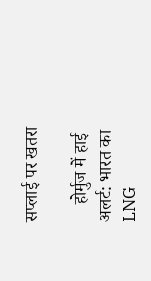सप्लाई पर खतरा

    होर्मुज में हाई अलर्ट: भारत का LNG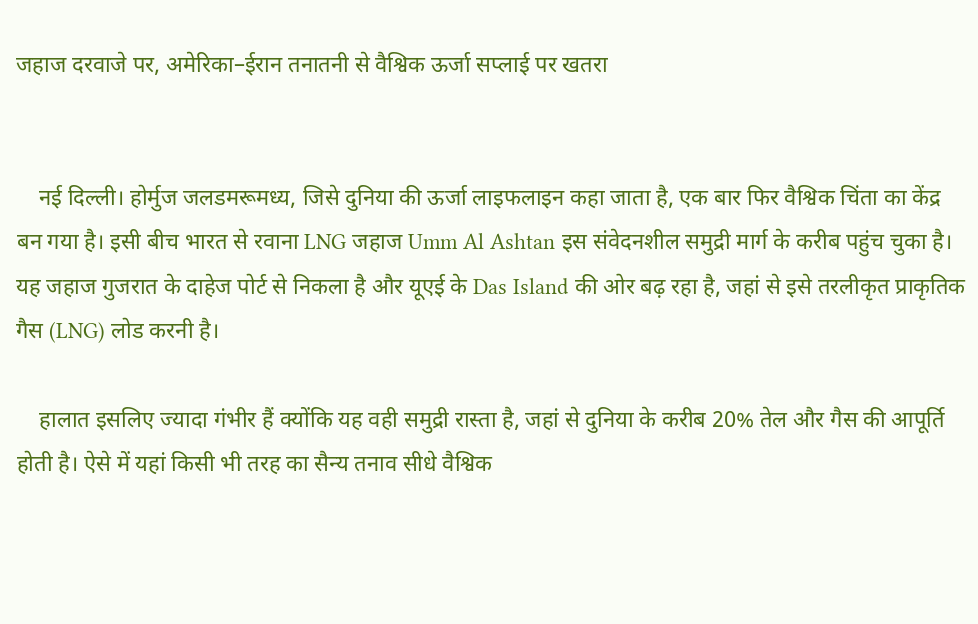जहाज दरवाजे पर, अमेरिका–ईरान तनातनी से वैश्विक ऊर्जा सप्लाई पर खतरा


    नई दिल्ली। होर्मुज जलडमरूमध्य, जिसे दुनिया की ऊर्जा लाइफलाइन कहा जाता है, एक बार फिर वैश्विक चिंता का केंद्र बन गया है। इसी बीच भारत से रवाना LNG जहाज Umm Al Ashtan इस संवेदनशील समुद्री मार्ग के करीब पहुंच चुका है। यह जहाज गुजरात के दाहेज पोर्ट से निकला है और यूएई के Das Island की ओर बढ़ रहा है, जहां से इसे तरलीकृत प्राकृतिक गैस (LNG) लोड करनी है।

    हालात इसलिए ज्यादा गंभीर हैं क्योंकि यह वही समुद्री रास्ता है, जहां से दुनिया के करीब 20% तेल और गैस की आपूर्ति होती है। ऐसे में यहां किसी भी तरह का सैन्य तनाव सीधे वैश्विक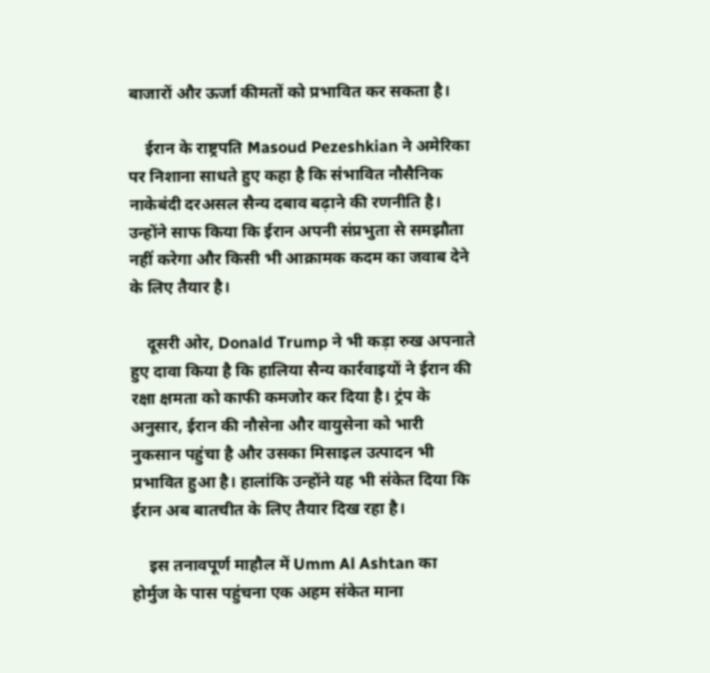बाजारों और ऊर्जा कीमतों को प्रभावित कर सकता है।

    ईरान के राष्ट्रपति Masoud Pezeshkian ने अमेरिका पर निशाना साधते हुए कहा है कि संभावित नौसैनिक नाकेबंदी दरअसल सैन्य दबाव बढ़ाने की रणनीति है। उन्होंने साफ किया कि ईरान अपनी संप्रभुता से समझौता नहीं करेगा और किसी भी आक्रामक कदम का जवाब देने के लिए तैयार है।

    दूसरी ओर, Donald Trump ने भी कड़ा रुख अपनाते हुए दावा किया है कि हालिया सैन्य कार्रवाइयों ने ईरान की रक्षा क्षमता को काफी कमजोर कर दिया है। ट्रंप के अनुसार, ईरान की नौसेना और वायुसेना को भारी नुकसान पहुंचा है और उसका मिसाइल उत्पादन भी प्रभावित हुआ है। हालांकि उन्होंने यह भी संकेत दिया कि ईरान अब बातचीत के लिए तैयार दिख रहा है।

    इस तनावपूर्ण माहौल में Umm Al Ashtan का होर्मुज के पास पहुंचना एक अहम संकेत माना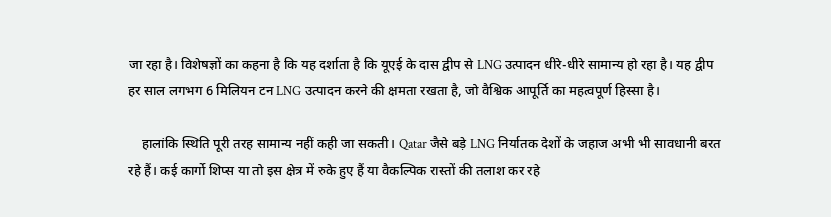जा रहा है। विशेषज्ञों का कहना है कि यह दर्शाता है कि यूएई के दास द्वीप से LNG उत्पादन धीरे-धीरे सामान्य हो रहा है। यह द्वीप हर साल लगभग 6 मिलियन टन LNG उत्पादन करने की क्षमता रखता है, जो वैश्विक आपूर्ति का महत्वपूर्ण हिस्सा है।

    हालांकि स्थिति पूरी तरह सामान्य नहीं कही जा सकती। Qatar जैसे बड़े LNG निर्यातक देशों के जहाज अभी भी सावधानी बरत रहे हैं। कई कार्गो शिप्स या तो इस क्षेत्र में रुके हुए हैं या वैकल्पिक रास्तों की तलाश कर रहे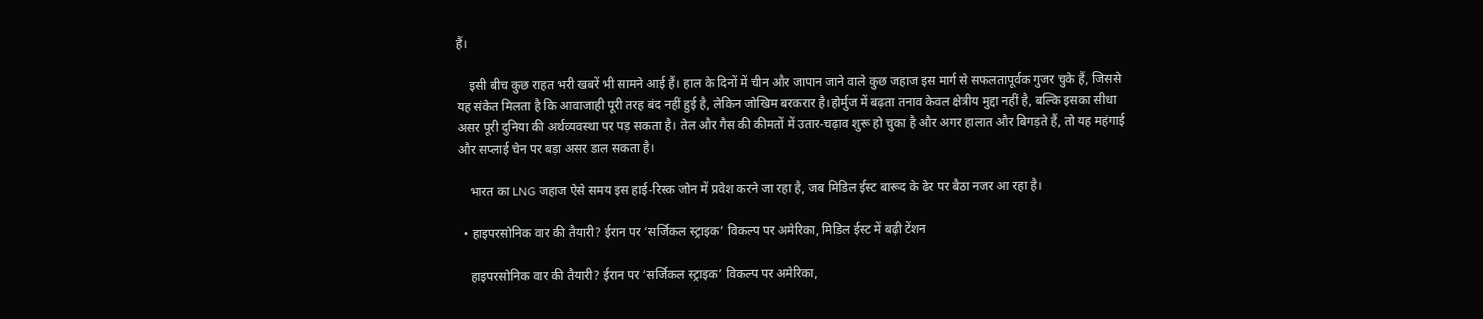हैं।

    इसी बीच कुछ राहत भरी खबरें भी सामने आई हैं। हाल के दिनों में चीन और जापान जाने वाले कुछ जहाज इस मार्ग से सफलतापूर्वक गुजर चुके हैं, जिससे यह संकेत मिलता है कि आवाजाही पूरी तरह बंद नहीं हुई है, लेकिन जोखिम बरकरार है।होर्मुज में बढ़ता तनाव केवल क्षेत्रीय मुद्दा नहीं है, बल्कि इसका सीधा असर पूरी दुनिया की अर्थव्यवस्था पर पड़ सकता है। तेल और गैस की कीमतों में उतार-चढ़ाव शुरू हो चुका है और अगर हालात और बिगड़ते हैं, तो यह महंगाई और सप्लाई चेन पर बड़ा असर डाल सकता है।

    भारत का LNG जहाज ऐसे समय इस हाई-रिस्क जोन में प्रवेश करने जा रहा है, जब मिडिल ईस्ट बारूद के ढेर पर बैठा नजर आ रहा है।

  • हाइपरसोनिक वार की तैयारी? ईरान पर ‘सर्जिकल स्ट्राइक’ विकल्प पर अमेरिका, मिडिल ईस्ट में बढ़ी टेंशन

    हाइपरसोनिक वार की तैयारी? ईरान पर ‘सर्जिकल स्ट्राइक’ विकल्प पर अमेरिका,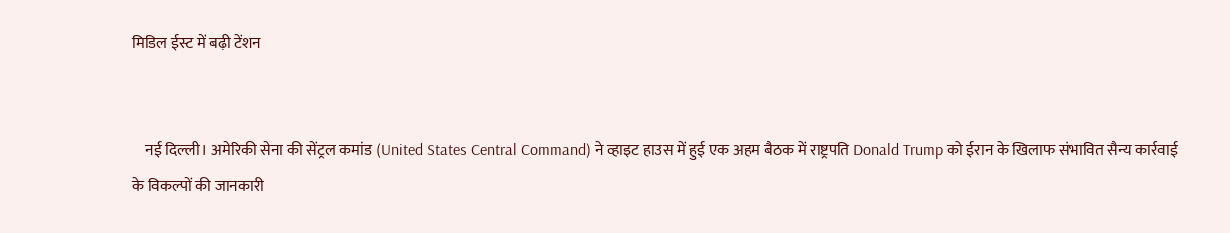मिडिल ईस्ट में बढ़ी टेंशन


    नई दिल्ली। अमेरिकी सेना की सेंट्रल कमांड (United States Central Command) ने व्हाइट हाउस में हुई एक अहम बैठक में राष्ट्रपति Donald Trump को ईरान के खिलाफ संभावित सैन्य कार्रवाई के विकल्पों की जानकारी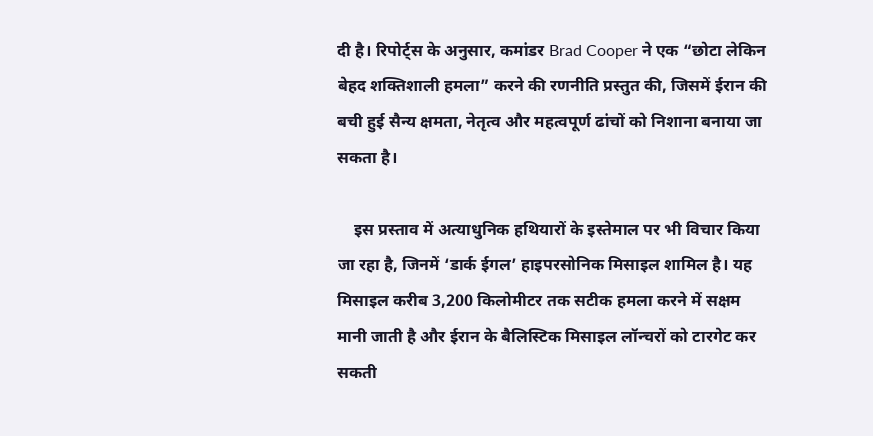दी है। रिपोर्ट्स के अनुसार, कमांडर Brad Cooper ने एक “छोटा लेकिन बेहद शक्तिशाली हमला” करने की रणनीति प्रस्तुत की, जिसमें ईरान की बची हुई सैन्य क्षमता, नेतृत्व और महत्वपूर्ण ढांचों को निशाना बनाया जा सकता है।

    इस प्रस्ताव में अत्याधुनिक हथियारों के इस्तेमाल पर भी विचार किया जा रहा है, जिनमें ‘डार्क ईगल’ हाइपरसोनिक मिसाइल शामिल है। यह मिसाइल करीब 3,200 किलोमीटर तक सटीक हमला करने में सक्षम मानी जाती है और ईरान के बैलिस्टिक मिसाइल लॉन्चरों को टारगेट कर सकती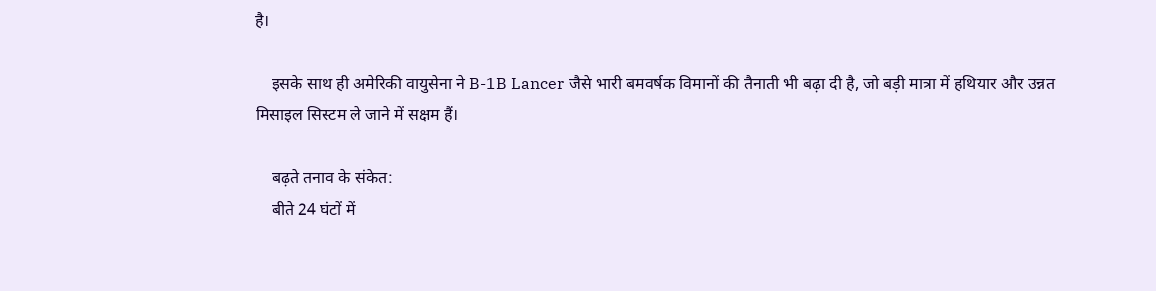है।

    इसके साथ ही अमेरिकी वायुसेना ने B-1B Lancer जैसे भारी बमवर्षक विमानों की तैनाती भी बढ़ा दी है, जो बड़ी मात्रा में हथियार और उन्नत मिसाइल सिस्टम ले जाने में सक्षम हैं।

    बढ़ते तनाव के संकेत:
    बीते 24 घंटों में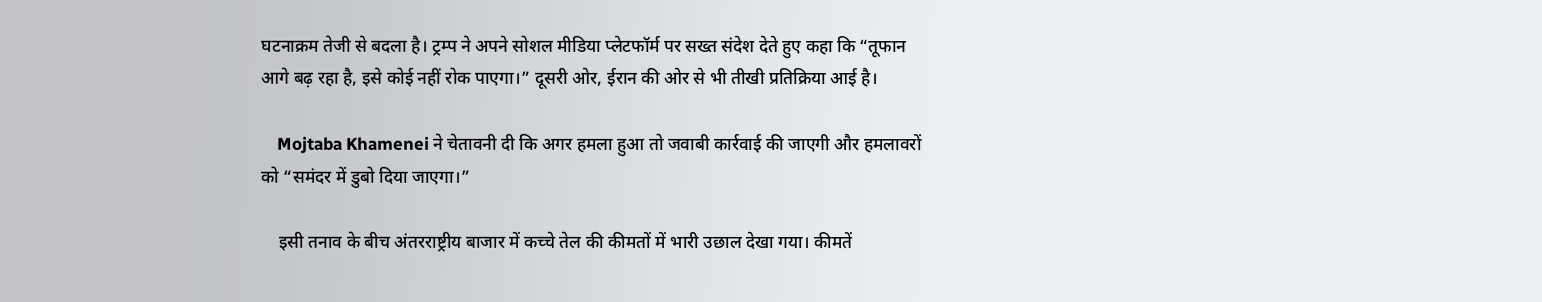घटनाक्रम तेजी से बदला है। ट्रम्प ने अपने सोशल मीडिया प्लेटफॉर्म पर सख्त संदेश देते हुए कहा कि “तूफान आगे बढ़ रहा है, इसे कोई नहीं रोक पाएगा।” दूसरी ओर, ईरान की ओर से भी तीखी प्रतिक्रिया आई है।

    Mojtaba Khamenei ने चेतावनी दी कि अगर हमला हुआ तो जवाबी कार्रवाई की जाएगी और हमलावरों को “समंदर में डुबो दिया जाएगा।”

    इसी तनाव के बीच अंतरराष्ट्रीय बाजार में कच्चे तेल की कीमतों में भारी उछाल देखा गया। कीमतें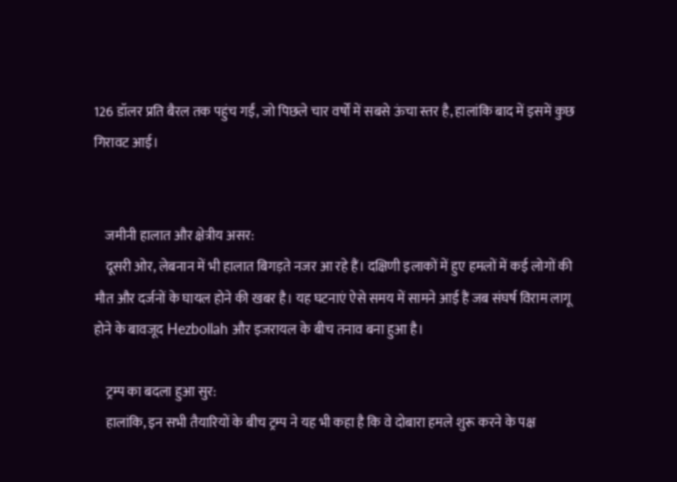126 डॉलर प्रति बैरल तक पहुंच गईं, जो पिछले चार वर्षों में सबसे ऊंचा स्तर है, हालांकि बाद में इसमें कुछ गिरावट आई।


    जमीनी हालात और क्षेत्रीय असर:
    दूसरी ओर, लेबनान में भी हालात बिगड़ते नजर आ रहे हैं। दक्षिणी इलाकों में हुए हमलों में कई लोगों की मौत और दर्जनों के घायल होने की खबर है। यह घटनाएं ऐसे समय में सामने आई हैं जब संघर्ष विराम लागू होने के बावजूद Hezbollah और इजरायल के बीच तनाव बना हुआ है।

    ट्रम्प का बदला हुआ सुर:
    हालांकि, इन सभी तैयारियों के बीच ट्रम्प ने यह भी कहा है कि वे दोबारा हमले शुरू करने के पक्ष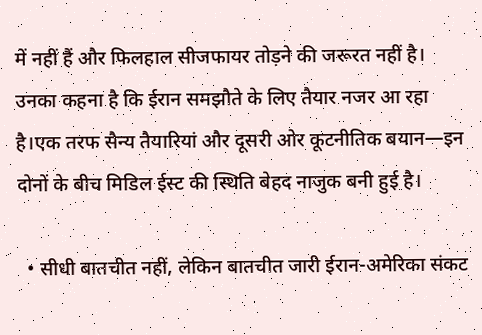में नहीं हैं और फिलहाल सीजफायर तोड़ने की जरूरत नहीं है। उनका कहना है कि ईरान समझौते के लिए तैयार नजर आ रहा है।एक तरफ सैन्य तैयारियां और दूसरी ओर कूटनीतिक बयान—इन दोनों के बीच मिडिल ईस्ट की स्थिति बेहद नाजुक बनी हुई है।

  • सीधी बातचीत नहीं, लेकिन बातचीत जारी ईरान-अमेरिका संकट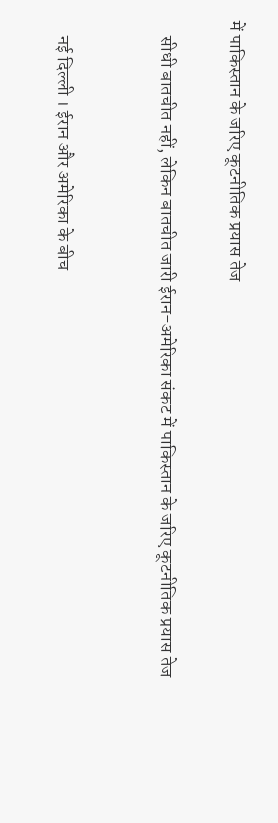में पाकिस्तान के जरिए कूटनीतिक प्रयास तेज

    सीधी बातचीत नहीं, लेकिन बातचीत जारी ईरान-अमेरिका संकट में पाकिस्तान के जरिए कूटनीतिक प्रयास तेज


    नई दिल्ली । ईरान और अमेरिका के बीच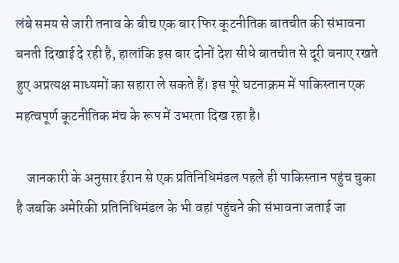लंबे समय से जारी तनाव के बीच एक बार फिर कूटनीतिक बातचीत की संभावना बनती दिखाई दे रही है, हालांकि इस बार दोनों देश सीधे बातचीत से दूरी बनाए रखते हुए अप्रत्यक्ष माध्यमों का सहारा ले सकते हैं। इस पूरे घटनाक्रम में पाकिस्तान एक महत्वपूर्ण कूटनीतिक मंच के रूप में उभरता दिख रहा है।

    जानकारी के अनुसार ईरान से एक प्रतिनिधिमंडल पहले ही पाकिस्तान पहुंच चुका है जबकि अमेरिकी प्रतिनिधिमंडल के भी वहां पहुंचने की संभावना जताई जा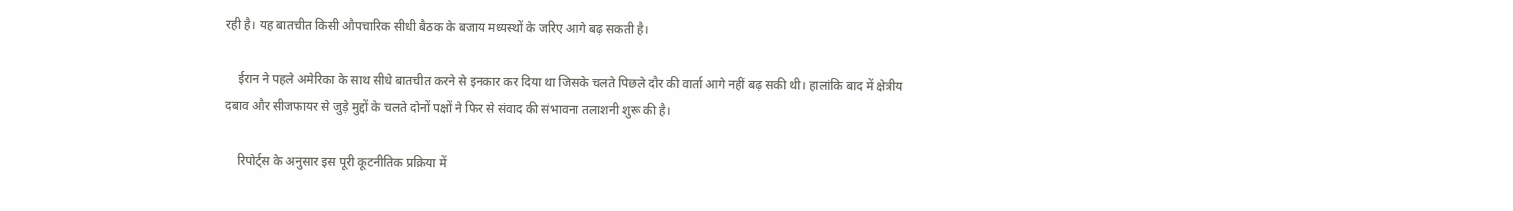रही है। यह बातचीत किसी औपचारिक सीधी बैठक के बजाय मध्यस्थों के जरिए आगे बढ़ सकती है।

    ईरान ने पहले अमेरिका के साथ सीधे बातचीत करने से इनकार कर दिया था जिसके चलते पिछले दौर की वार्ता आगे नहीं बढ़ सकी थी। हालांकि बाद में क्षेत्रीय दबाव और सीजफायर से जुड़े मुद्दों के चलते दोनों पक्षों ने फिर से संवाद की संभावना तलाशनी शुरू की है।

    रिपोर्ट्स के अनुसार इस पूरी कूटनीतिक प्रक्रिया में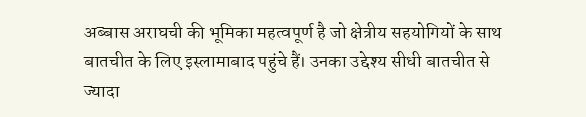अब्बास अराघची की भूमिका महत्वपूर्ण है जो क्षेत्रीय सहयोगियों के साथ बातचीत के लिए इस्लामाबाद पहुंचे हैं। उनका उद्देश्य सीधी बातचीत से ज्यादा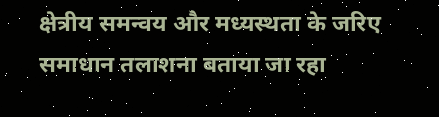क्षेत्रीय समन्वय और मध्यस्थता के जरिए समाधान तलाशना बताया जा रहा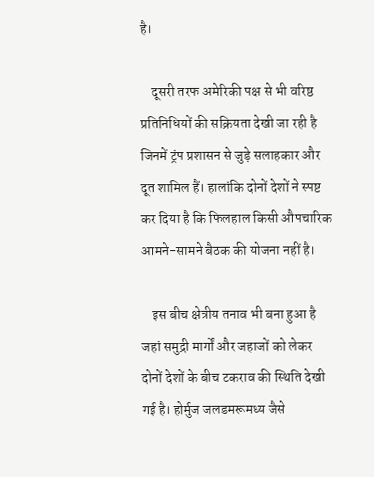है।

    दूसरी तरफ अमेरिकी पक्ष से भी वरिष्ठ प्रतिनिधियों की सक्रियता देखी जा रही है जिनमें ट्रंप प्रशासन से जुड़े सलाहकार और दूत शामिल हैं। हालांकि दोनों देशों ने स्पष्ट कर दिया है कि फिलहाल किसी औपचारिक आमने-सामने बैठक की योजना नहीं है।

    इस बीच क्षेत्रीय तनाव भी बना हुआ है जहां समुद्री मार्गों और जहाजों को लेकर दोनों देशों के बीच टकराव की स्थिति देखी गई है। होर्मुज जलडमरूमध्य जैसे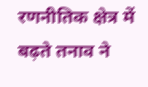रणनीतिक क्षेत्र में बढ़ते तनाव ने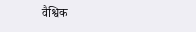वैश्विक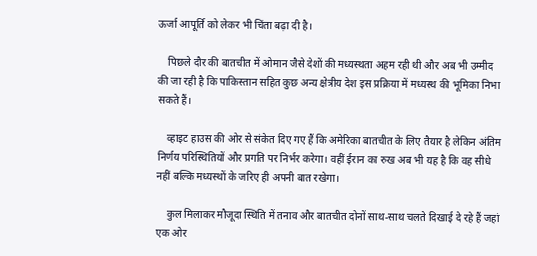ऊर्जा आपूर्ति को लेकर भी चिंता बढ़ा दी है।

    पिछले दौर की बातचीत में ओमान जैसे देशों की मध्यस्थता अहम रही थी और अब भी उम्मीद की जा रही है कि पाकिस्तान सहित कुछ अन्य क्षेत्रीय देश इस प्रक्रिया में मध्यस्थ की भूमिका निभा सकते हैं।

    व्हाइट हाउस की ओर से संकेत दिए गए हैं कि अमेरिका बातचीत के लिए तैयार है लेकिन अंतिम निर्णय परिस्थितियों और प्रगति पर निर्भर करेगा। वहीं ईरान का रुख अब भी यह है कि वह सीधे नहीं बल्कि मध्यस्थों के जरिए ही अपनी बात रखेगा।

    कुल मिलाकर मौजूदा स्थिति में तनाव और बातचीत दोनों साथ-साथ चलते दिखाई दे रहे हैं जहां एक ओर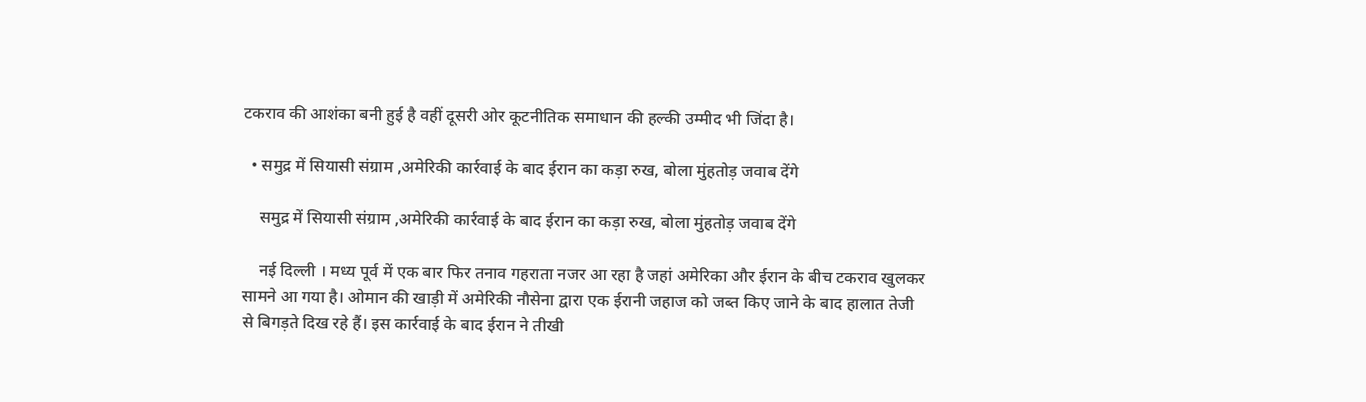टकराव की आशंका बनी हुई है वहीं दूसरी ओर कूटनीतिक समाधान की हल्की उम्मीद भी जिंदा है।

  • समुद्र में सियासी संग्राम ,अमेरिकी कार्रवाई के बाद ईरान का कड़ा रुख, बोला मुंहतोड़ जवाब देंगे

    समुद्र में सियासी संग्राम ,अमेरिकी कार्रवाई के बाद ईरान का कड़ा रुख, बोला मुंहतोड़ जवाब देंगे

    नई दिल्ली । मध्य पूर्व में एक बार फिर तनाव गहराता नजर आ रहा है जहां अमेरिका और ईरान के बीच टकराव खुलकर सामने आ गया है। ओमान की खाड़ी में अमेरिकी नौसेना द्वारा एक ईरानी जहाज को जब्त किए जाने के बाद हालात तेजी से बिगड़ते दिख रहे हैं। इस कार्रवाई के बाद ईरान ने तीखी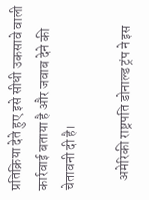प्रतिक्रिया देते हुए इसे सीधी उकसावे वाली कार्रवाई बताया है और जवाब देने की चेतावनी दी है।

    अमेरिकी राष्ट्रपति डोनाल्ड ट्रंप ने इस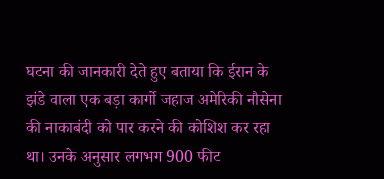घटना की जानकारी देते हुए बताया कि ईरान के झंडे वाला एक बड़ा कार्गो जहाज अमेरिकी नौसेना की नाकाबंदी को पार करने की कोशिश कर रहा था। उनके अनुसार लगभग 900 फीट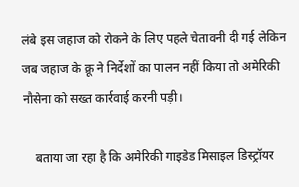लंबे इस जहाज को रोकने के लिए पहले चेतावनी दी गई लेकिन जब जहाज के क्रू ने निर्देशों का पालन नहीं किया तो अमेरिकी नौसेना को सख्त कार्रवाई करनी पड़ी।

    बताया जा रहा है कि अमेरिकी गाइडेड मिसाइल डिस्ट्रॉयर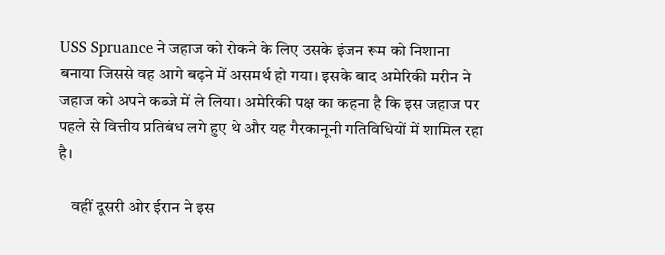USS Spruance ने जहाज को रोकने के लिए उसके इंजन रूम को निशाना बनाया जिससे वह आगे बढ़ने में असमर्थ हो गया। इसके बाद अमेरिकी मरीन ने जहाज को अपने कब्जे में ले लिया। अमेरिकी पक्ष का कहना है कि इस जहाज पर पहले से वित्तीय प्रतिबंध लगे हुए थे और यह गैरकानूनी गतिविधियों में शामिल रहा है।

    वहीं दूसरी ओर ईरान ने इस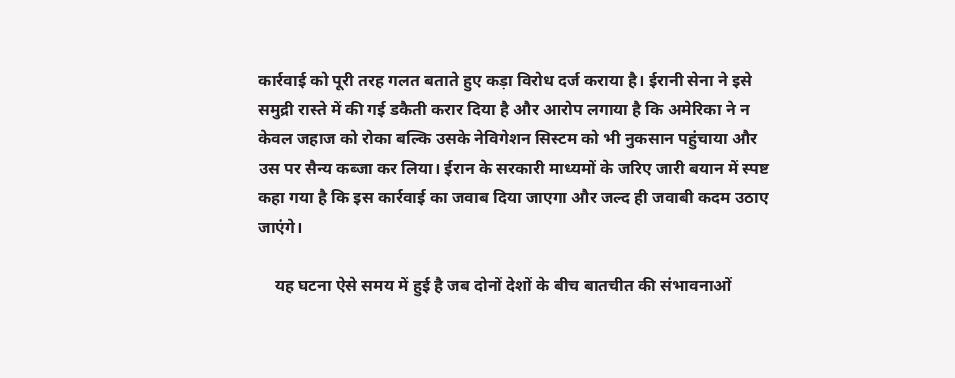कार्रवाई को पूरी तरह गलत बताते हुए कड़ा विरोध दर्ज कराया है। ईरानी सेना ने इसे समुद्री रास्ते में की गई डकैती करार दिया है और आरोप लगाया है कि अमेरिका ने न केवल जहाज को रोका बल्कि उसके नेविगेशन सिस्टम को भी नुकसान पहुंचाया और उस पर सैन्य कब्जा कर लिया। ईरान के सरकारी माध्यमों के जरिए जारी बयान में स्पष्ट कहा गया है कि इस कार्रवाई का जवाब दिया जाएगा और जल्द ही जवाबी कदम उठाए जाएंगे।

    यह घटना ऐसे समय में हुई है जब दोनों देशों के बीच बातचीत की संभावनाओं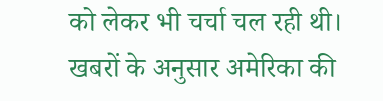को लेकर भी चर्चा चल रही थी। खबरों के अनुसार अमेरिका की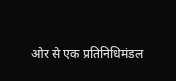ओर से एक प्रतिनिधिमंडल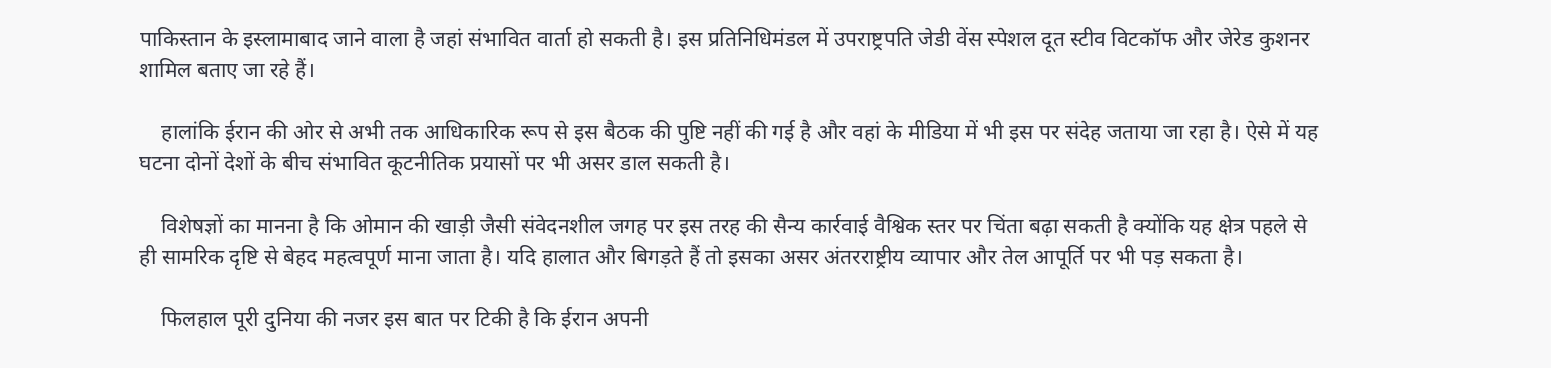पाकिस्तान के इस्लामाबाद जाने वाला है जहां संभावित वार्ता हो सकती है। इस प्रतिनिधिमंडल में उपराष्ट्रपति जेडी वेंस स्पेशल दूत स्टीव विटकॉफ और जेरेड कुशनर शामिल बताए जा रहे हैं।

    हालांकि ईरान की ओर से अभी तक आधिकारिक रूप से इस बैठक की पुष्टि नहीं की गई है और वहां के मीडिया में भी इस पर संदेह जताया जा रहा है। ऐसे में यह घटना दोनों देशों के बीच संभावित कूटनीतिक प्रयासों पर भी असर डाल सकती है।

    विशेषज्ञों का मानना है कि ओमान की खाड़ी जैसी संवेदनशील जगह पर इस तरह की सैन्य कार्रवाई वैश्विक स्तर पर चिंता बढ़ा सकती है क्योंकि यह क्षेत्र पहले से ही सामरिक दृष्टि से बेहद महत्वपूर्ण माना जाता है। यदि हालात और बिगड़ते हैं तो इसका असर अंतरराष्ट्रीय व्यापार और तेल आपूर्ति पर भी पड़ सकता है।

    फिलहाल पूरी दुनिया की नजर इस बात पर टिकी है कि ईरान अपनी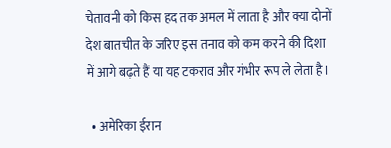चेतावनी को किस हद तक अमल में लाता है और क्या दोनों देश बातचीत के जरिए इस तनाव को कम करने की दिशा में आगे बढ़ते हैं या यह टकराव और गंभीर रूप ले लेता है।

  • अमेरिका ईरान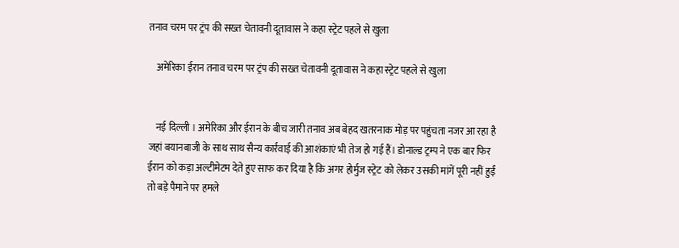तनाव चरम पर ट्रंप की सख्त चेतावनी दूतावास ने कहा स्ट्रेट पहले से खुला

    अमेरिका ईरान तनाव चरम पर ट्रंप की सख्त चेतावनी दूतावास ने कहा स्ट्रेट पहले से खुला


    नई दिल्ली । अमेरिका और ईरान के बीच जारी तनाव अब बेहद खतरनाक मोड़ पर पहुंचता नजर आ रहा है जहां बयानबाजी के साथ साथ सैन्य कार्रवाई की आशंकाएं भी तेज हो गई हैं। डोनाल्ड ट्रम्प ने एक बार फिर ईरान को कड़ा अल्टीमेटम देते हुए साफ कर दिया है कि अगर होर्मुज स्ट्रेट को लेकर उसकी मांगें पूरी नहीं हुईं तो बड़े पैमाने पर हमले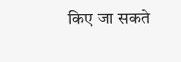किए जा सकते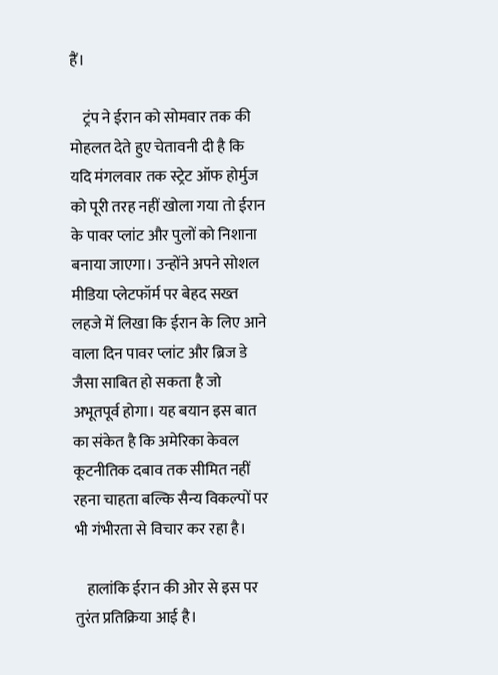हैं।

    ट्रंप ने ईरान को सोमवार तक की मोहलत देते हुए चेतावनी दी है कि यदि मंगलवार तक स्ट्रेट ऑफ होर्मुज को पूरी तरह नहीं खोला गया तो ईरान के पावर प्लांट और पुलों को निशाना बनाया जाएगा। उन्होंने अपने सोशल मीडिया प्लेटफॉर्म पर बेहद सख्त लहजे में लिखा कि ईरान के लिए आने वाला दिन पावर प्लांट और ब्रिज डे जैसा साबित हो सकता है जो अभूतपूर्व होगा। यह बयान इस बात का संकेत है कि अमेरिका केवल कूटनीतिक दबाव तक सीमित नहीं रहना चाहता बल्कि सैन्य विकल्पों पर भी गंभीरता से विचार कर रहा है।

    हालांकि ईरान की ओर से इस पर तुरंत प्रतिक्रिया आई है।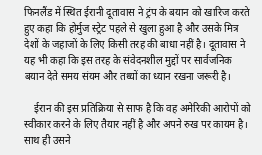फिनलैंड में स्थित ईरानी दूतावास ने ट्रंप के बयान को खारिज करते हुए कहा कि होर्मुज स्ट्रेट पहले से खुला हुआ है और उसके मित्र देशों के जहाजों के लिए किसी तरह की बाधा नहीं है। दूतावास ने यह भी कहा कि इस तरह के संवेदनशील मुद्दों पर सार्वजनिक बयान देते समय संयम और तथ्यों का ध्यान रखना जरूरी है।

    ईरान की इस प्रतिक्रिया से साफ है कि वह अमेरिकी आरोपों को स्वीकार करने के लिए तैयार नहीं है और अपने रुख पर कायम है। साथ ही उसने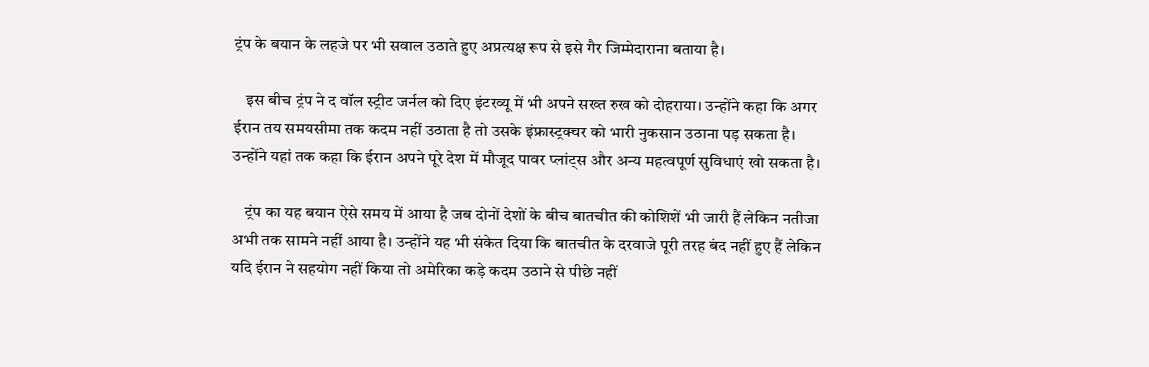ट्रंप के बयान के लहजे पर भी सवाल उठाते हुए अप्रत्यक्ष रूप से इसे गैर जिम्मेदाराना बताया है।

    इस बीच ट्रंप ने द वॉल स्ट्रीट जर्नल को दिए इंटरव्यू में भी अपने सख्त रुख को दोहराया। उन्होंने कहा कि अगर ईरान तय समयसीमा तक कदम नहीं उठाता है तो उसके इंफ्रास्ट्रक्चर को भारी नुकसान उठाना पड़ सकता है। उन्होंने यहां तक कहा कि ईरान अपने पूरे देश में मौजूद पावर प्लांट्स और अन्य महत्वपूर्ण सुविधाएं खो सकता है।

    ट्रंप का यह बयान ऐसे समय में आया है जब दोनों देशों के बीच बातचीत की कोशिशें भी जारी हैं लेकिन नतीजा अभी तक सामने नहीं आया है। उन्होंने यह भी संकेत दिया कि बातचीत के दरवाजे पूरी तरह बंद नहीं हुए हैं लेकिन यदि ईरान ने सहयोग नहीं किया तो अमेरिका कड़े कदम उठाने से पीछे नहीं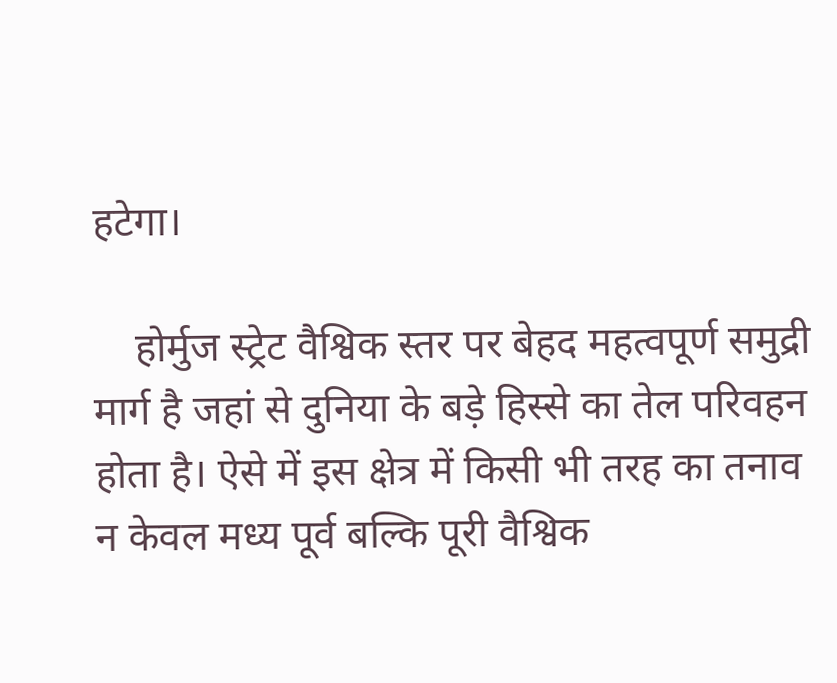हटेगा।

    होर्मुज स्ट्रेट वैश्विक स्तर पर बेहद महत्वपूर्ण समुद्री मार्ग है जहां से दुनिया के बड़े हिस्से का तेल परिवहन होता है। ऐसे में इस क्षेत्र में किसी भी तरह का तनाव न केवल मध्य पूर्व बल्कि पूरी वैश्विक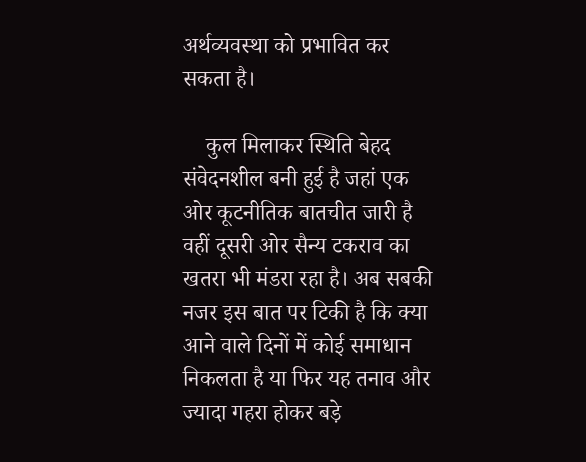अर्थव्यवस्था को प्रभावित कर सकता है।

    कुल मिलाकर स्थिति बेहद संवेदनशील बनी हुई है जहां एक ओर कूटनीतिक बातचीत जारी है वहीं दूसरी ओर सैन्य टकराव का खतरा भी मंडरा रहा है। अब सबकी नजर इस बात पर टिकी है कि क्या आने वाले दिनों में कोई समाधान निकलता है या फिर यह तनाव और ज्यादा गहरा होकर बड़े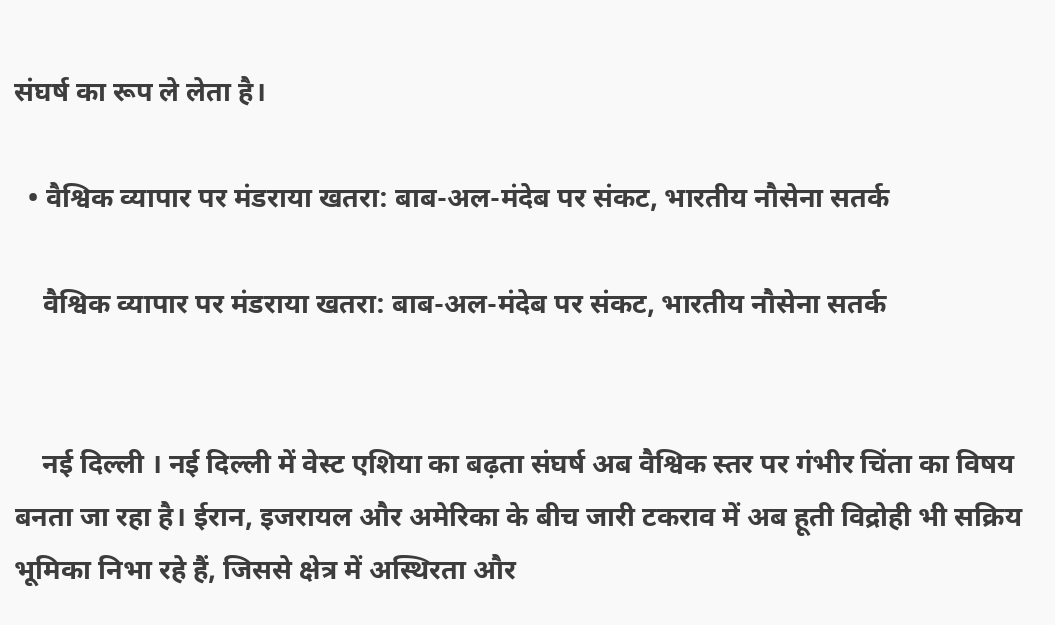संघर्ष का रूप ले लेता है।

  • वैश्विक व्यापार पर मंडराया खतरा: बाब-अल-मंदेब पर संकट, भारतीय नौसेना सतर्क

    वैश्विक व्यापार पर मंडराया खतरा: बाब-अल-मंदेब पर संकट, भारतीय नौसेना सतर्क


    नई दिल्ली । नई दिल्ली में वेस्ट एशिया का बढ़ता संघर्ष अब वैश्विक स्तर पर गंभीर चिंता का विषय बनता जा रहा है। ईरान, इजरायल और अमेरिका के बीच जारी टकराव में अब हूती विद्रोही भी सक्रिय भूमिका निभा रहे हैं, जिससे क्षेत्र में अस्थिरता और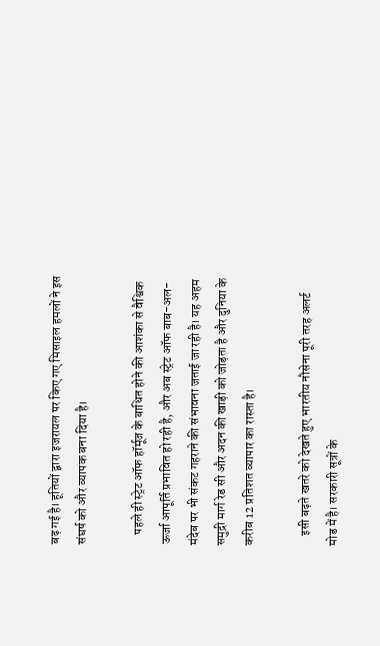बढ़ गई है। हूतियों द्वारा इजरायल पर किए गए मिसाइल हमलों ने इस संघर्ष को और व्यापक बना दिया है।

    पहले ही स्ट्रेट ऑफ हॉर्मूज के बाधित होने की आशंका से वैश्विक ऊर्जा आपूर्ति प्रभावित हो रही है, और अब स्ट्रेट ऑफ बाब-अल-मंदेब पर भी संकट गहराने की संभावना जताई जा रही है। यह अहम समुद्री मार्ग रेड सी और अदन की खाड़ी को जोड़ता है और दुनिया के करीब 12 प्रतिशत व्यापार का रास्ता है।

    इसी बढ़ते खतरे को देखते हुए भारतीय नौसेना पूरी तरह अलर्ट मोड में है। सरकारी सूत्रों के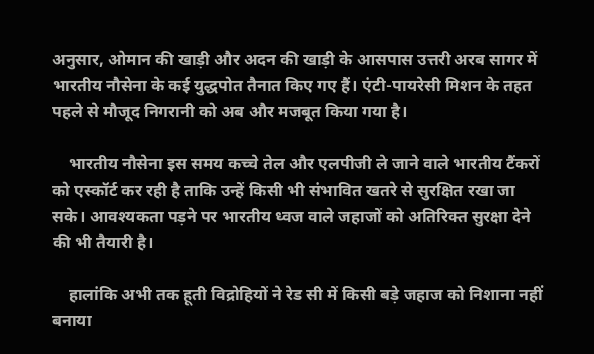अनुसार, ओमान की खाड़ी और अदन की खाड़ी के आसपास उत्तरी अरब सागर में भारतीय नौसेना के कई युद्धपोत तैनात किए गए हैं। एंटी-पायरेसी मिशन के तहत पहले से मौजूद निगरानी को अब और मजबूत किया गया है।

    भारतीय नौसेना इस समय कच्चे तेल और एलपीजी ले जाने वाले भारतीय टैंकरों को एस्कॉर्ट कर रही है ताकि उन्हें किसी भी संभावित खतरे से सुरक्षित रखा जा सके। आवश्यकता पड़ने पर भारतीय ध्वज वाले जहाजों को अतिरिक्त सुरक्षा देने की भी तैयारी है।

    हालांकि अभी तक हूती विद्रोहियों ने रेड सी में किसी बड़े जहाज को निशाना नहीं बनाया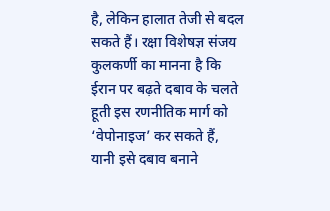है, लेकिन हालात तेजी से बदल सकते हैं। रक्षा विशेषज्ञ संजय कुलकर्णी का मानना है कि ईरान पर बढ़ते दबाव के चलते हूती इस रणनीतिक मार्ग को ‘वेपोनाइज’ कर सकते हैं, यानी इसे दबाव बनाने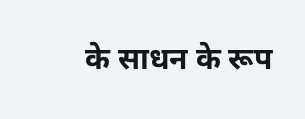के साधन के रूप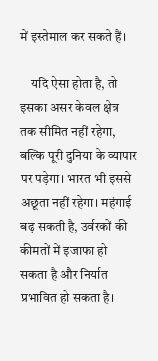में इस्तेमाल कर सकते हैं।

    यदि ऐसा होता है, तो इसका असर केवल क्षेत्र तक सीमित नहीं रहेगा, बल्कि पूरी दुनिया के व्यापार पर पड़ेगा। भारत भी इससे अछूता नहीं रहेगा। महंगाई बढ़ सकती है, उर्वरकों की कीमतों में इजाफा हो सकता है और निर्यात प्रभावित हो सकता है।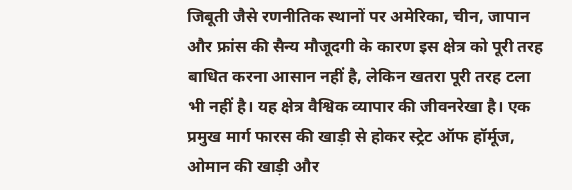जिबूती जैसे रणनीतिक स्थानों पर अमेरिका, चीन, जापान और फ्रांस की सैन्य मौजूदगी के कारण इस क्षेत्र को पूरी तरह बाधित करना आसान नहीं है, लेकिन खतरा पूरी तरह टला भी नहीं है। यह क्षेत्र वैश्विक व्यापार की जीवनरेखा है। एक प्रमुख मार्ग फारस की खाड़ी से होकर स्ट्रेट ऑफ हॉर्मूज, ओमान की खाड़ी और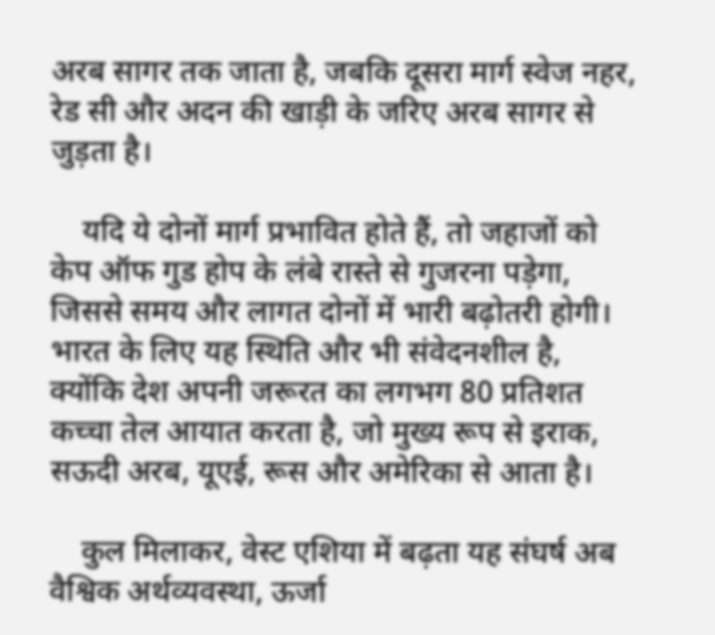अरब सागर तक जाता है, जबकि दूसरा मार्ग स्वेज नहर, रेड सी और अदन की खाड़ी के जरिए अरब सागर से जुड़ता है।

    यदि ये दोनों मार्ग प्रभावित होते हैं, तो जहाजों को केप ऑफ गुड होप के लंबे रास्ते से गुजरना पड़ेगा, जिससे समय और लागत दोनों में भारी बढ़ोतरी होगी। भारत के लिए यह स्थिति और भी संवेदनशील है, क्योंकि देश अपनी जरूरत का लगभग 80 प्रतिशत कच्चा तेल आयात करता है, जो मुख्य रूप से इराक, सऊदी अरब, यूएई, रूस और अमेरिका से आता है।

    कुल मिलाकर, वेस्ट एशिया में बढ़ता यह संघर्ष अब वैश्विक अर्थव्यवस्था, ऊर्जा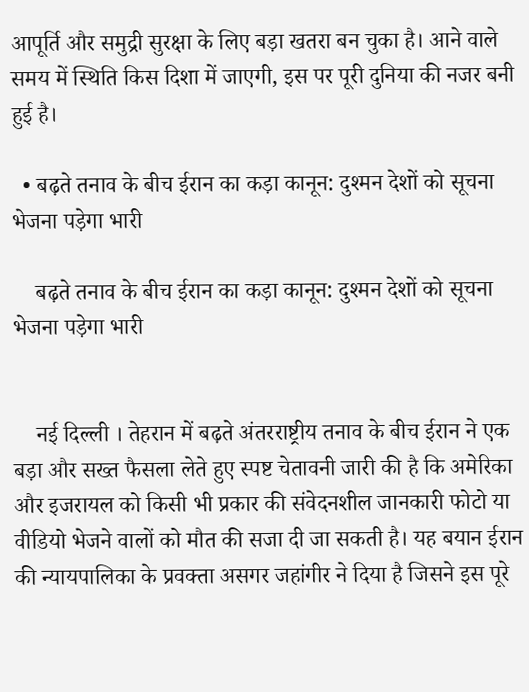आपूर्ति और समुद्री सुरक्षा के लिए बड़ा खतरा बन चुका है। आने वाले समय में स्थिति किस दिशा में जाएगी, इस पर पूरी दुनिया की नजर बनी हुई है।

  • बढ़ते तनाव के बीच ईरान का कड़ा कानून: दुश्मन देशों को सूचना भेजना पड़ेगा भारी

    बढ़ते तनाव के बीच ईरान का कड़ा कानून: दुश्मन देशों को सूचना भेजना पड़ेगा भारी


    नई दिल्ली । तेहरान में बढ़ते अंतरराष्ट्रीय तनाव के बीच ईरान ने एक बड़ा और सख्त फैसला लेते हुए स्पष्ट चेतावनी जारी की है कि अमेरिका और इजरायल को किसी भी प्रकार की संवेदनशील जानकारी फोटो या वीडियो भेजने वालों को मौत की सजा दी जा सकती है। यह बयान ईरान की न्यायपालिका के प्रवक्ता असगर जहांगीर ने दिया है जिसने इस पूरे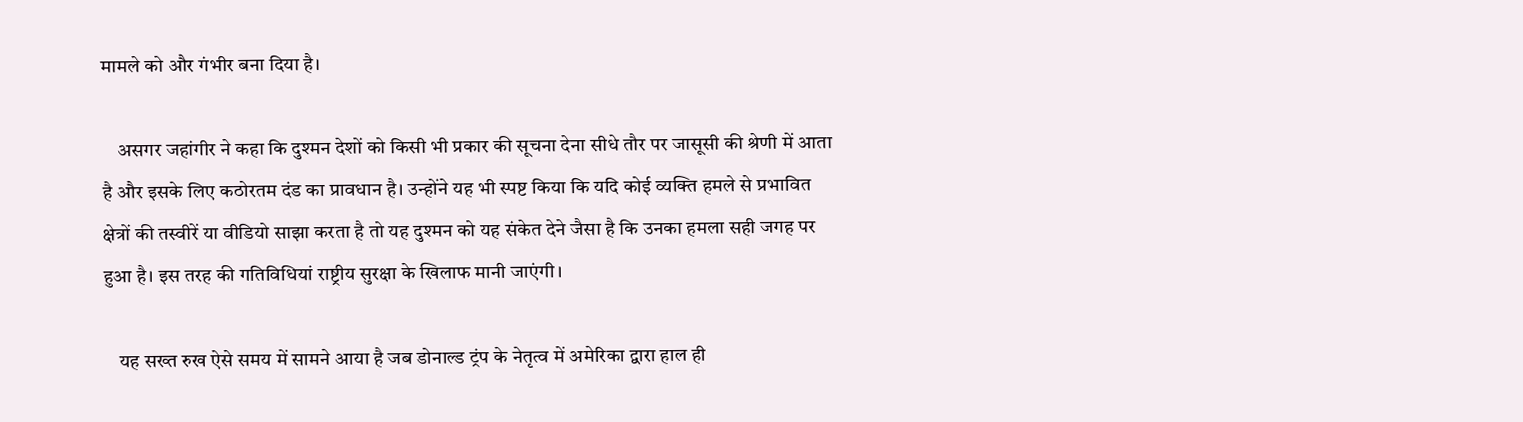मामले को और गंभीर बना दिया है।

    असगर जहांगीर ने कहा कि दुश्मन देशों को किसी भी प्रकार की सूचना देना सीधे तौर पर जासूसी की श्रेणी में आता है और इसके लिए कठोरतम दंड का प्रावधान है। उन्होंने यह भी स्पष्ट किया कि यदि कोई व्यक्ति हमले से प्रभावित क्षेत्रों की तस्वीरें या वीडियो साझा करता है तो यह दुश्मन को यह संकेत देने जैसा है कि उनका हमला सही जगह पर हुआ है। इस तरह की गतिविधियां राष्ट्रीय सुरक्षा के खिलाफ मानी जाएंगी।

    यह सख्त रुख ऐसे समय में सामने आया है जब डोनाल्ड ट्रंप के नेतृत्व में अमेरिका द्वारा हाल ही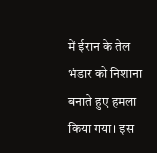में ईरान के तेल भंडार को निशाना बनाते हुए हमला किया गया। इस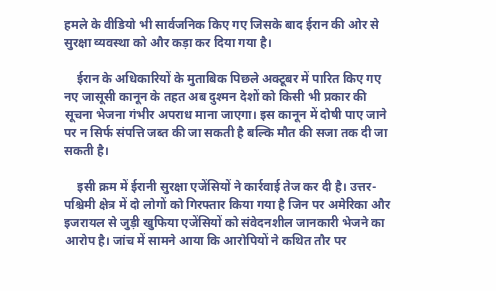हमले के वीडियो भी सार्वजनिक किए गए जिसके बाद ईरान की ओर से सुरक्षा व्यवस्था को और कड़ा कर दिया गया है।

    ईरान के अधिकारियों के मुताबिक पिछले अक्टूबर में पारित किए गए नए जासूसी कानून के तहत अब दुश्मन देशों को किसी भी प्रकार की सूचना भेजना गंभीर अपराध माना जाएगा। इस कानून में दोषी पाए जाने पर न सिर्फ संपत्ति जब्त की जा सकती है बल्कि मौत की सजा तक दी जा सकती है।

    इसी क्रम में ईरानी सुरक्षा एजेंसियों ने कार्रवाई तेज कर दी है। उत्तर-पश्चिमी क्षेत्र में दो लोगों को गिरफ्तार किया गया है जिन पर अमेरिका और इजरायल से जुड़ी खुफिया एजेंसियों को संवेदनशील जानकारी भेजने का आरोप है। जांच में सामने आया कि आरोपियों ने कथित तौर पर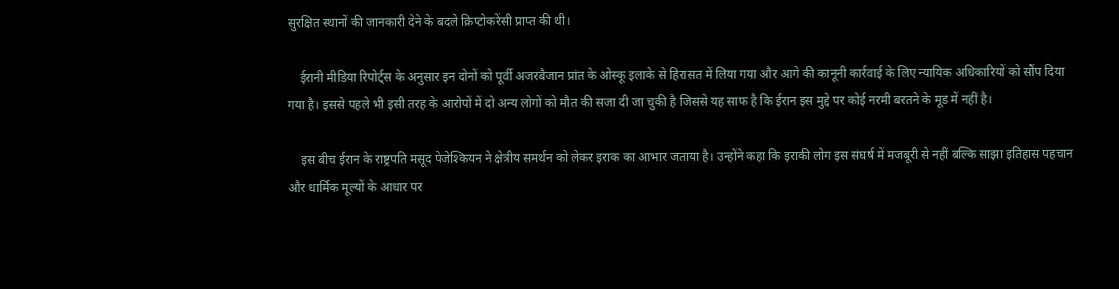सुरक्षित स्थानों की जानकारी देने के बदले क्रिप्टोकरेंसी प्राप्त की थी।

    ईरानी मीडिया रिपोर्ट्स के अनुसार इन दोनों को पूर्वी अजरबैजान प्रांत के ओस्कू इलाके से हिरासत में लिया गया और आगे की कानूनी कार्रवाई के लिए न्यायिक अधिकारियों को सौंप दिया गया है। इससे पहले भी इसी तरह के आरोपों में दो अन्य लोगों को मौत की सजा दी जा चुकी है जिससे यह साफ है कि ईरान इस मुद्दे पर कोई नरमी बरतने के मूड में नहीं है।

    इस बीच ईरान के राष्ट्रपति मसूद पेजेश्कियन ने क्षेत्रीय समर्थन को लेकर इराक का आभार जताया है। उन्होंने कहा कि इराकी लोग इस संघर्ष में मजबूरी से नहीं बल्कि साझा इतिहास पहचान और धार्मिक मूल्यों के आधार पर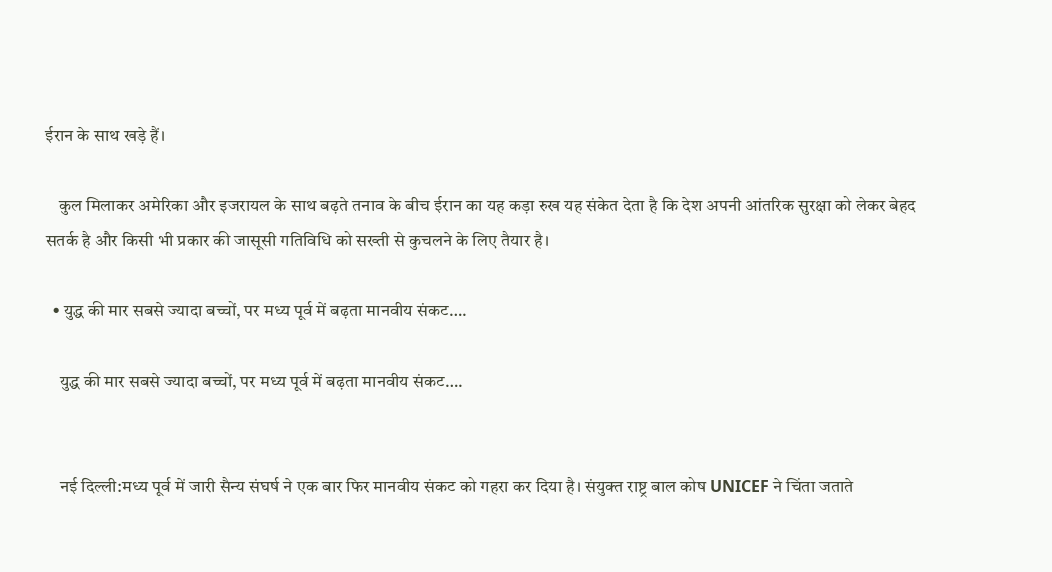ईरान के साथ खड़े हैं।

    कुल मिलाकर अमेरिका और इजरायल के साथ बढ़ते तनाव के बीच ईरान का यह कड़ा रुख यह संकेत देता है कि देश अपनी आंतरिक सुरक्षा को लेकर बेहद सतर्क है और किसी भी प्रकार की जासूसी गतिविधि को सख्ती से कुचलने के लिए तैयार है।

  • युद्ध की मार सबसे ज्यादा बच्चों, पर मध्य पूर्व में बढ़ता मानवीय संकट….

    युद्ध की मार सबसे ज्यादा बच्चों, पर मध्य पूर्व में बढ़ता मानवीय संकट….


    नई दिल्ली:मध्य पूर्व में जारी सैन्य संघर्ष ने एक बार फिर मानवीय संकट को गहरा कर दिया है। संयुक्त राष्ट्र बाल कोष UNICEF ने चिंता जताते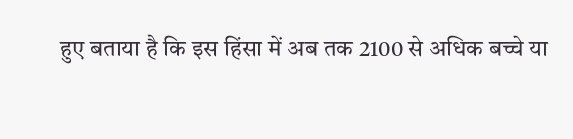हुए बताया है कि इस हिंसा में अब तक 2100 से अधिक बच्चे या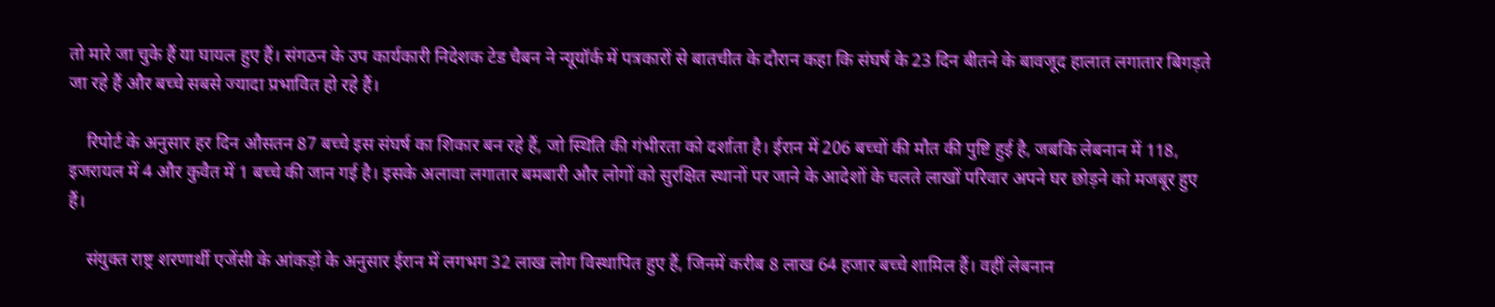तो मारे जा चुके हैं या घायल हुए हैं। संगठन के उप कार्यकारी निदेशक टेड चैबन ने न्यूयॉर्क में पत्रकारों से बातचीत के दौरान कहा कि संघर्ष के 23 दिन बीतने के बावजूद हालात लगातार बिगड़ते जा रहे हैं और बच्चे सबसे ज्यादा प्रभावित हो रहे हैं।

    रिपोर्ट के अनुसार हर दिन औसतन 87 बच्चे इस संघर्ष का शिकार बन रहे हैं, जो स्थिति की गंभीरता को दर्शाता है। ईरान में 206 बच्चों की मौत की पुष्टि हुई है, जबकि लेबनान में 118, इजरायल में 4 और कुवैत में 1 बच्चे की जान गई है। इसके अलावा लगातार बमबारी और लोगों को सुरक्षित स्थानों पर जाने के आदेशों के चलते लाखों परिवार अपने घर छोड़ने को मजबूर हुए हैं।

    संयुक्त राष्ट्र शरणार्थी एजेंसी के आंकड़ों के अनुसार ईरान में लगभग 32 लाख लोग विस्थापित हुए हैं, जिनमें करीब 8 लाख 64 हजार बच्चे शामिल हैं। वहीं लेबनान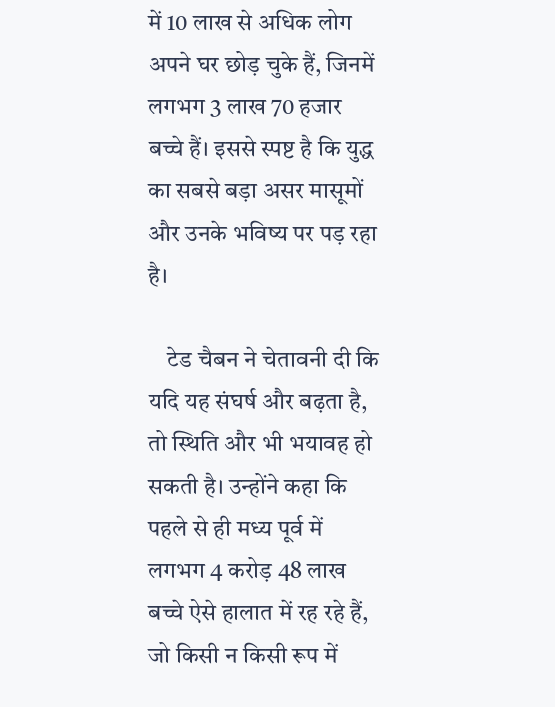में 10 लाख से अधिक लोग अपने घर छोड़ चुके हैं, जिनमें लगभग 3 लाख 70 हजार बच्चे हैं। इससे स्पष्ट है कि युद्ध का सबसे बड़ा असर मासूमों और उनके भविष्य पर पड़ रहा है।

    टेड चैबन ने चेतावनी दी कि यदि यह संघर्ष और बढ़ता है, तो स्थिति और भी भयावह हो सकती है। उन्होंने कहा कि पहले से ही मध्य पूर्व में लगभग 4 करोड़ 48 लाख बच्चे ऐसे हालात में रह रहे हैं, जो किसी न किसी रूप में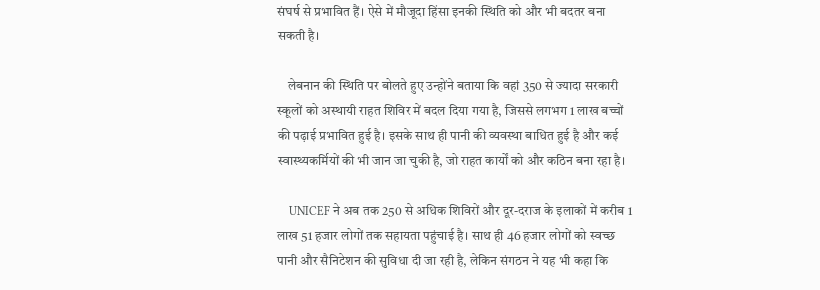संघर्ष से प्रभावित हैं। ऐसे में मौजूदा हिंसा इनकी स्थिति को और भी बदतर बना सकती है।

    लेबनान की स्थिति पर बोलते हुए उन्होंने बताया कि वहां 350 से ज्यादा सरकारी स्कूलों को अस्थायी राहत शिविर में बदल दिया गया है, जिससे लगभग 1 लाख बच्चों की पढ़ाई प्रभावित हुई है। इसके साथ ही पानी की व्यवस्था बाधित हुई है और कई स्वास्थ्यकर्मियों की भी जान जा चुकी है, जो राहत कार्यों को और कठिन बना रहा है।

    UNICEF ने अब तक 250 से अधिक शिविरों और दूर-दराज के इलाकों में करीब 1 लाख 51 हजार लोगों तक सहायता पहुंचाई है। साथ ही 46 हजार लोगों को स्वच्छ पानी और सैनिटेशन की सुविधा दी जा रही है, लेकिन संगठन ने यह भी कहा कि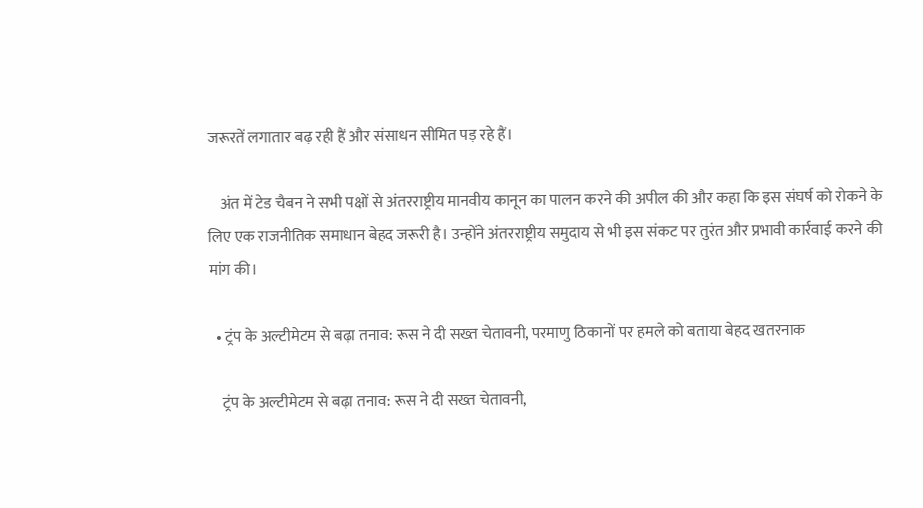जरूरतें लगातार बढ़ रही हैं और संसाधन सीमित पड़ रहे हैं।

    अंत में टेड चैबन ने सभी पक्षों से अंतरराष्ट्रीय मानवीय कानून का पालन करने की अपील की और कहा कि इस संघर्ष को रोकने के लिए एक राजनीतिक समाधान बेहद जरूरी है। उन्होंने अंतरराष्ट्रीय समुदाय से भी इस संकट पर तुरंत और प्रभावी कार्रवाई करने की मांग की।

  • ट्रंप के अल्टीमेटम से बढ़ा तनाव: रूस ने दी सख्त चेतावनी, परमाणु ठिकानों पर हमले को बताया बेहद खतरनाक

    ट्रंप के अल्टीमेटम से बढ़ा तनाव: रूस ने दी सख्त चेतावनी,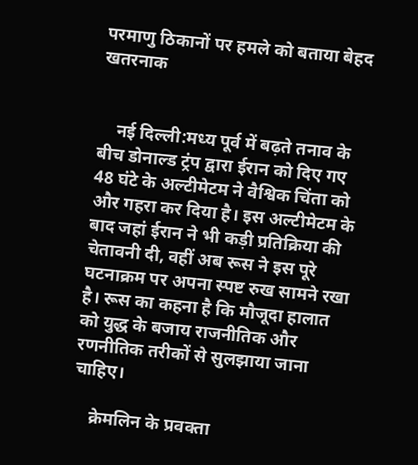परमाणु ठिकानों पर हमले को बताया बेहद खतरनाक


    नई दिल्ली:मध्य पूर्व में बढ़ते तनाव के बीच डोनाल्ड ट्रंप द्वारा ईरान को दिए गए 48 घंटे के अल्टीमेटम ने वैश्विक चिंता को और गहरा कर दिया है। इस अल्टीमेटम के बाद जहां ईरान ने भी कड़ी प्रतिक्रिया की चेतावनी दी, वहीं अब रूस ने इस पूरे घटनाक्रम पर अपना स्पष्ट रुख सामने रखा है। रूस का कहना है कि मौजूदा हालात को युद्ध के बजाय राजनीतिक और रणनीतिक तरीकों से सुलझाया जाना चाहिए।

    क्रेमलिन के प्रवक्ता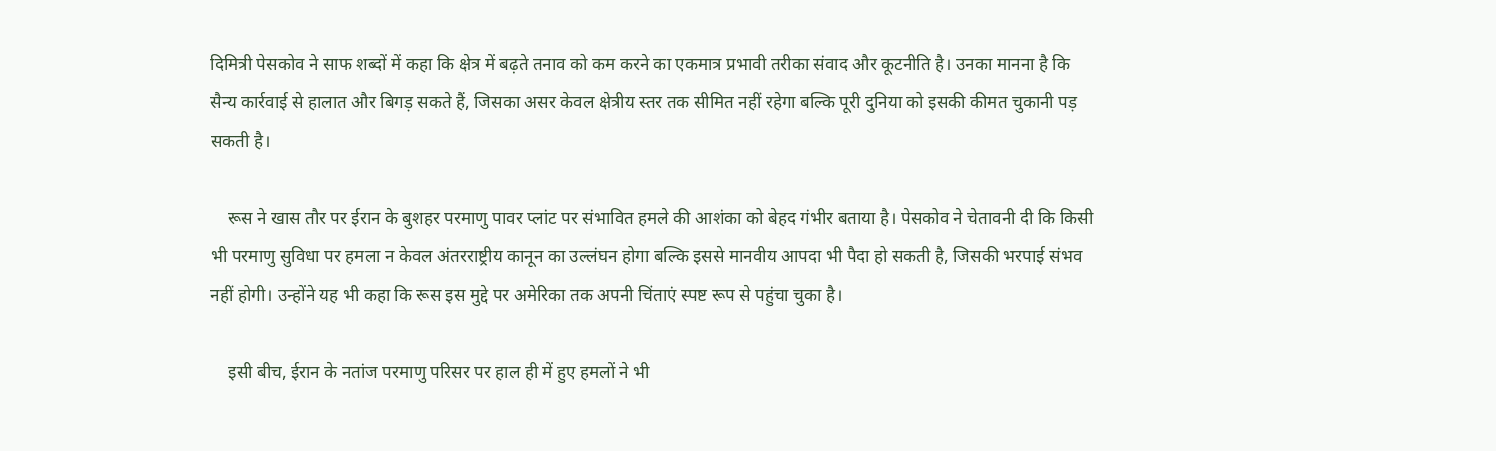दिमित्री पेसकोव ने साफ शब्दों में कहा कि क्षेत्र में बढ़ते तनाव को कम करने का एकमात्र प्रभावी तरीका संवाद और कूटनीति है। उनका मानना है कि सैन्य कार्रवाई से हालात और बिगड़ सकते हैं, जिसका असर केवल क्षेत्रीय स्तर तक सीमित नहीं रहेगा बल्कि पूरी दुनिया को इसकी कीमत चुकानी पड़ सकती है।

    रूस ने खास तौर पर ईरान के बुशहर परमाणु पावर प्लांट पर संभावित हमले की आशंका को बेहद गंभीर बताया है। पेसकोव ने चेतावनी दी कि किसी भी परमाणु सुविधा पर हमला न केवल अंतरराष्ट्रीय कानून का उल्लंघन होगा बल्कि इससे मानवीय आपदा भी पैदा हो सकती है, जिसकी भरपाई संभव नहीं होगी। उन्होंने यह भी कहा कि रूस इस मुद्दे पर अमेरिका तक अपनी चिंताएं स्पष्ट रूप से पहुंचा चुका है।

    इसी बीच, ईरान के नतांज परमाणु परिसर पर हाल ही में हुए हमलों ने भी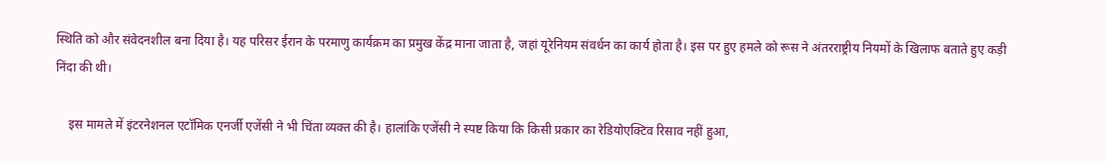स्थिति को और संवेदनशील बना दिया है। यह परिसर ईरान के परमाणु कार्यक्रम का प्रमुख केंद्र माना जाता है, जहां यूरेनियम संवर्धन का कार्य होता है। इस पर हुए हमले को रूस ने अंतरराष्ट्रीय नियमों के खिलाफ बताते हुए कड़ी निंदा की थी।

    इस मामले में इंटरनेशनल एटॉमिक एनर्जी एजेंसी ने भी चिंता व्यक्त की है। हालांकि एजेंसी ने स्पष्ट किया कि किसी प्रकार का रेडियोएक्टिव रिसाव नहीं हुआ,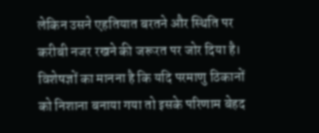लेकिन उसने एहतियात बरतने और स्थिति पर करीबी नजर रखने की जरूरत पर जोर दिया है। विशेषज्ञों का मानना है कि यदि परमाणु ठिकानों को निशाना बनाया गया तो इसके परिणाम बेहद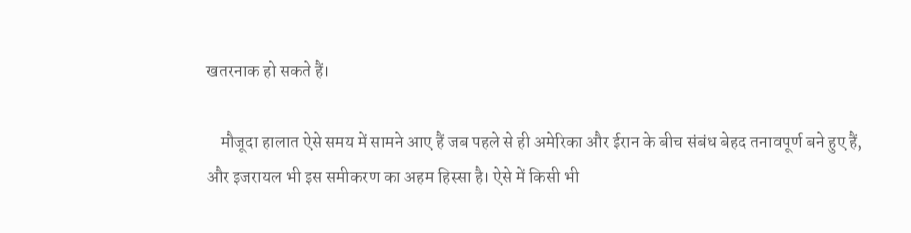खतरनाक हो सकते हैं।

    मौजूदा हालात ऐसे समय में सामने आए हैं जब पहले से ही अमेरिका और ईरान के बीच संबंध बेहद तनावपूर्ण बने हुए हैं, और इजरायल भी इस समीकरण का अहम हिस्सा है। ऐसे में किसी भी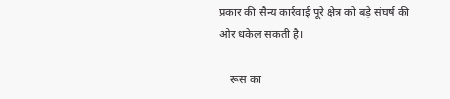प्रकार की सैन्य कार्रवाई पूरे क्षेत्र को बड़े संघर्ष की ओर धकेल सकती है।

    रूस का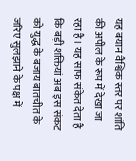यह बयान वैश्विक स्तर पर शांति की अपील के रूप में देखा जा रहा है। यह साफ संकेत देता है कि बड़ी शक्तियां अब इस संकट को युद्ध के बजाय बातचीत के जरिए सुलझाने के पक्ष में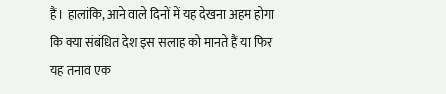हैं। हालांकि, आने वाले दिनों में यह देखना अहम होगा कि क्या संबंधित देश इस सलाह को मानते हैं या फिर यह तनाव एक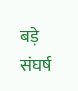बड़े संघर्ष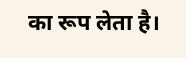का रूप लेता है।